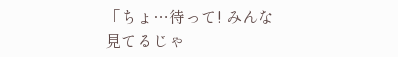「ちょ…待って! みんな見てるじゃ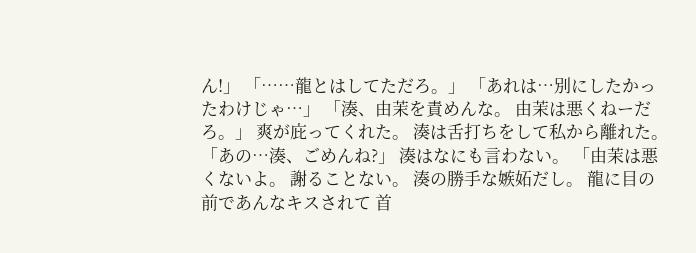ん!」 「……龍とはしてただろ。」 「あれは…別にしたかったわけじゃ…」 「湊、由茉を責めんな。 由茉は悪くねーだろ。」 爽が庇ってくれた。 湊は舌打ちをして私から離れた。 「あの…湊、ごめんね?」 湊はなにも言わない。 「由茉は悪くないよ。 謝ることない。 湊の勝手な嫉妬だし。 龍に目の前であんなキスされて 首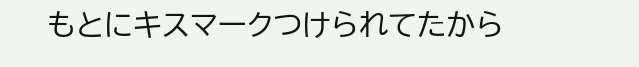もとにキスマークつけられてたから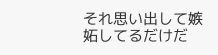それ思い出して嫉妬してるだけだ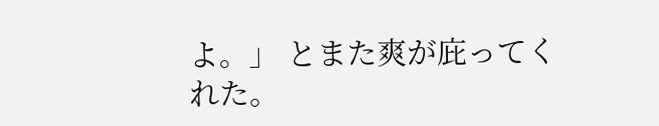よ。」 とまた爽が庇ってくれた。